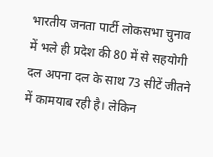भारतीय जनता पार्टी लोकसभा चुनाव में भले ही प्रदेश की 80 में से सहयोगी दल अपना दल के साथ 73 सीटें जीतने में कामयाब रही है। लेकिन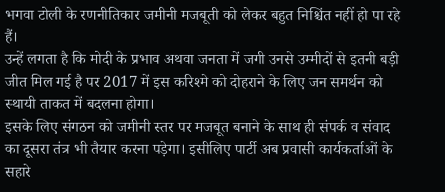भगवा टोली के रणनीतिकार जमीनी मजबूती को लेकर बहुत निश्चिंत नहीं हो पा रहे हैं।
उन्हें लगता है कि मोदी के प्रभाव अथवा जनता में जगी उनसे उम्मीदों से इतनी बड़ी जीत मिल गई है पर 2017 में इस करिश्मे को दोहराने के लिए जन समर्थन को स्थायी ताकत में बदलना होगा।
इसके लिए संगठन को जमीनी स्तर पर मजबूत बनाने के साथ ही संपर्क व संवाद का दूसरा तंत्र भी तैयार करना पड़ेगा। इसीलिए पार्टी अब प्रवासी कार्यकर्ताओं के सहारे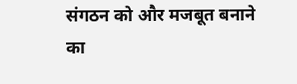संगठन को और मजबूत बनाने का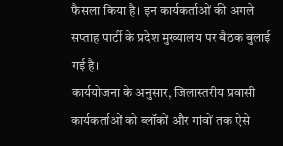फैसला किया है। इन कार्यकर्ताओं की अगले सप्ताह पार्टी के प्रदेश मुख्यालय पर बैठक बुलाई गई है।
कार्ययोजना के अनुसार, जिलास्तरीय प्रवासी कार्यकर्ताओं को ब्लॉकों और गांवों तक ऐसे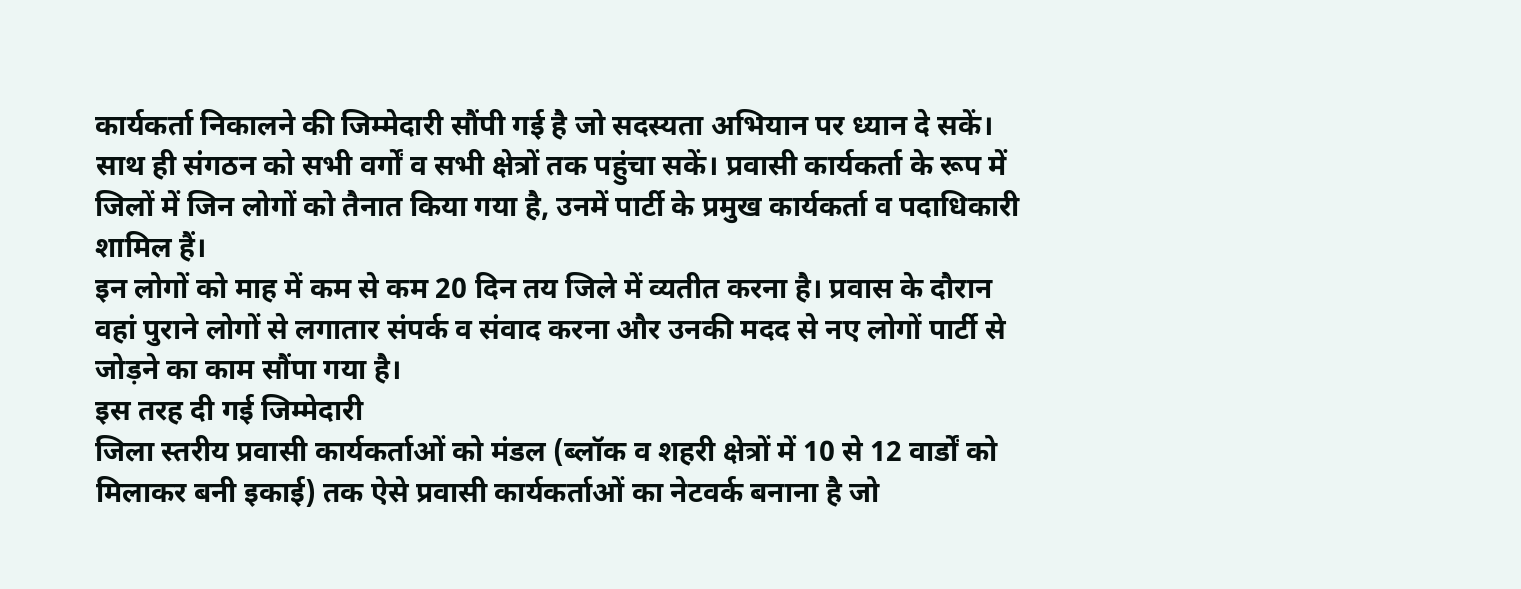कार्यकर्ता निकालने की जिम्मेदारी सौंपी गई है जो सदस्यता अभियान पर ध्यान दे सकें। साथ ही संगठन को सभी वर्गों व सभी क्षेत्रों तक पहुंचा सकें। प्रवासी कार्यकर्ता के रूप में जिलों में जिन लोगों को तैनात किया गया है, उनमें पार्टी के प्रमुख कार्यकर्ता व पदाधिकारी शामिल हैं।
इन लोगों को माह में कम से कम 20 दिन तय जिले में व्यतीत करना है। प्रवास के दौरान वहां पुराने लोगों से लगातार संपर्क व संवाद करना और उनकी मदद से नए लोगों पार्टी से जोड़ने का काम सौंपा गया है।
इस तरह दी गई जिम्मेदारी
जिला स्तरीय प्रवासी कार्यकर्ताओं को मंडल (ब्लॉक व शहरी क्षेत्रों में 10 से 12 वार्डों को मिलाकर बनी इकाई) तक ऐसे प्रवासी कार्यकर्ताओं का नेटवर्क बनाना है जो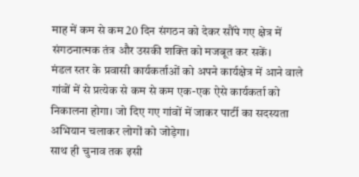माह में कम से कम 20 दिन संगठन को देकर सौंपे गए क्षेत्र में संगठनात्मक तंत्र और उसकी शक्ति को मजबूत कर सकें।
मंडल स्तर के प्रवासी कार्यकर्ताओं को अपने कार्यक्षेत्र में आने वाले गांवों में से प्रत्येक से कम से कम एक-एक ऐसे कार्यकर्ता को निकालना होगा। जो दिए गए गांवों में जाकर पार्टी का सदस्यता अभियान चलाकर लोगों को जोड़ेगा।
साथ ही चुनाव तक इसी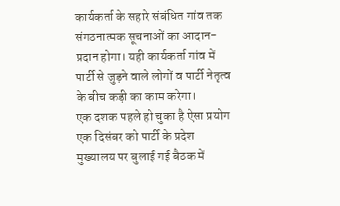कार्यकर्ता के सहारे संबंधित गांव तक संगठनात्मक सूचनाओं का आदान-प्रदान होगा। यही कार्यकर्ता गांव में पार्टी से जुड़ने वाले लोगों व पार्टी नेतृत्व के बीच कड़ी का काम करेगा।
एक दशक पहले हो चुका है ऐसा प्रयोग
एक दिसंबर को पार्टी के प्रदेश मुख्यालय पर बुलाई गई बैठक में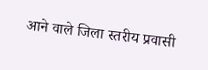आने वाले जिला स्तरीय प्रवासी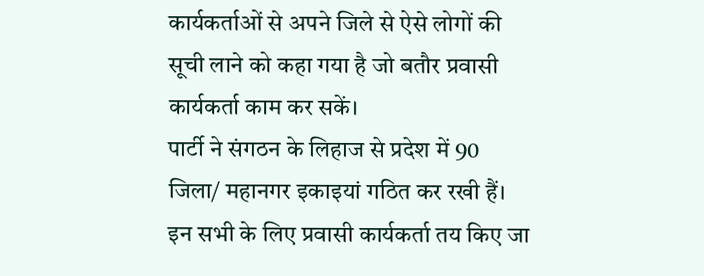कार्यकर्ताओं से अपने जिले से ऐसे लोगों की सूची लाने को कहा गया है जो बतौर प्रवासी कार्यकर्ता काम कर सकें।
पार्टी ने संगठन के लिहाज से प्रदेश में 90 जिला/ महानगर इकाइयां गठित कर रखी हैं। इन सभी के लिए प्रवासी कार्यकर्ता तय किए जा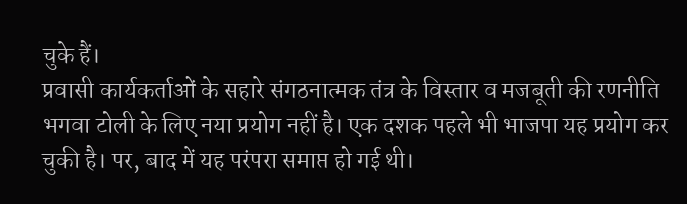चुके हैं।
प्रवासी कार्यकर्ताओं के सहारे संगठनात्मक तंत्र के विस्तार व मजबूती की रणनीति भगवा टोली के लिए नया प्रयोग नहीं है। एक दशक पहले भी भाजपा यह प्रयोग कर चुकी है। पर, बाद में यह परंपरा समाप्त हो गई थी।